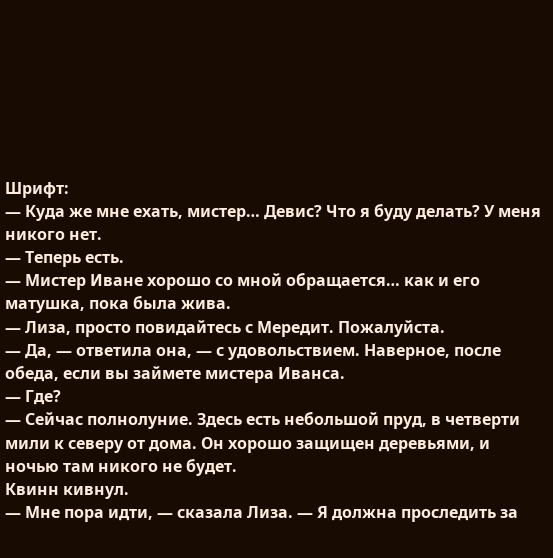Шрифт:
— Куда же мне ехать, мистер… Девис? Что я буду делать? У меня никого нет.
— Теперь есть.
— Мистер Иване хорошо со мной обращается… как и его матушка, пока была жива.
— Лиза, просто повидайтесь с Мередит. Пожалуйста.
— Да, — ответила она, — с удовольствием. Наверное, после обеда, если вы займете мистера Иванса.
— Где?
— Сейчас полнолуние. Здесь есть небольшой пруд, в четверти мили к северу от дома. Он хорошо защищен деревьями, и ночью там никого не будет.
Квинн кивнул.
— Мне пора идти, — сказала Лиза. — Я должна проследить за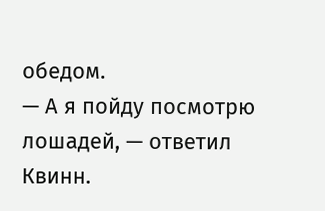обедом.
— А я пойду посмотрю лошадей, — ответил Квинн.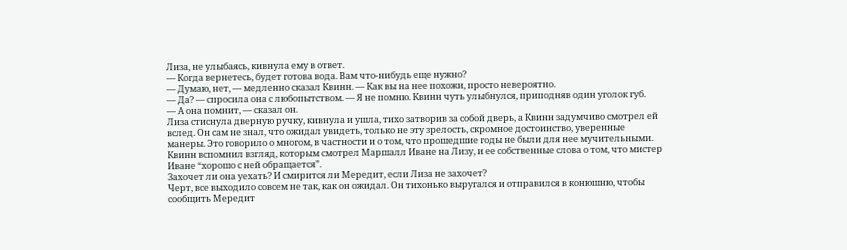Лиза, не улыбаясь, кивнула ему в ответ.
— Когда вернетесь, будет готова вода. Вам что-нибудь еще нужно?
— Думаю, нет, — медленно сказал Квинн. — Как вы на нее похожи, просто невероятно.
— Да? — спросила она с любопытством. — Я не помню. Квинн чуть улыбнулся, приподняв один уголок губ.
— А она помнит, — сказал он.
Лиза стиснула дверную ручку, кивнула и ушла, тихо затворив за собой дверь, а Квинн задумчиво смотрел ей вслед. Он сам не знал, что ожидал увидеть, только не эту зрелость, скромное достоинство, уверенные манеры. Это говорило о многом, в частности и о том, что прошедшие годы не были для нее мучительными. Квинн вспомнил взгляд, которым смотрел Маршалл Иване на Лизу, и ее собственные слова о том, что мистер Иване “хорошо с ней обращается”.
Захочет ли она уехать? И смирится ли Мередит, если Лиза не захочет?
Черт, все выходило совсем не так, как он ожидал. Он тихонько выругался и отправился в конюшню, чтобы сообщить Мередит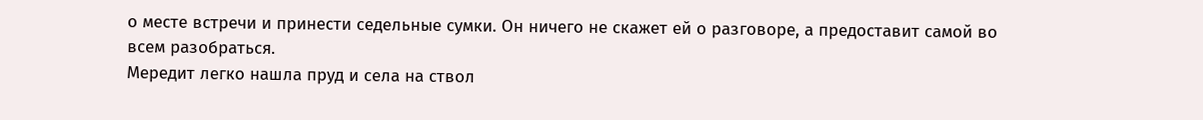о месте встречи и принести седельные сумки. Он ничего не скажет ей о разговоре, а предоставит самой во всем разобраться.
Мередит легко нашла пруд и села на ствол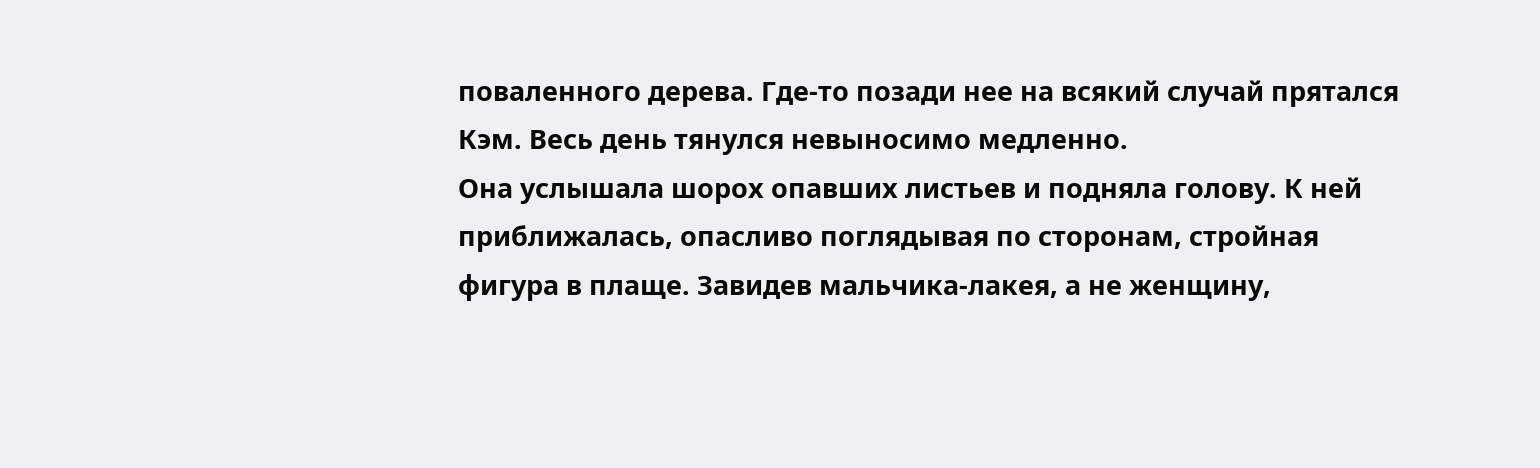поваленного дерева. Где-то позади нее на всякий случай прятался Кэм. Весь день тянулся невыносимо медленно.
Она услышала шорох опавших листьев и подняла голову. К ней приближалась, опасливо поглядывая по сторонам, стройная фигура в плаще. Завидев мальчика-лакея, а не женщину,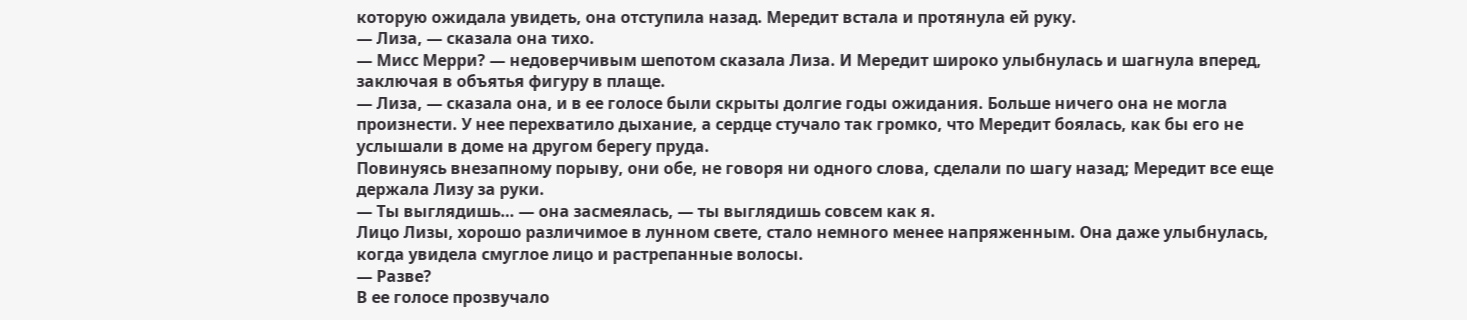которую ожидала увидеть, она отступила назад. Мередит встала и протянула ей руку.
— Лиза, — сказала она тихо.
— Мисс Мерри? — недоверчивым шепотом сказала Лиза. И Мередит широко улыбнулась и шагнула вперед, заключая в объятья фигуру в плаще.
— Лиза, — сказала она, и в ее голосе были скрыты долгие годы ожидания. Больше ничего она не могла произнести. У нее перехватило дыхание, а сердце стучало так громко, что Мередит боялась, как бы его не услышали в доме на другом берегу пруда.
Повинуясь внезапному порыву, они обе, не говоря ни одного слова, сделали по шагу назад; Мередит все еще держала Лизу за руки.
— Ты выглядишь… — она засмеялась, — ты выглядишь совсем как я.
Лицо Лизы, хорошо различимое в лунном свете, стало немного менее напряженным. Она даже улыбнулась, когда увидела смуглое лицо и растрепанные волосы.
— Разве?
В ее голосе прозвучало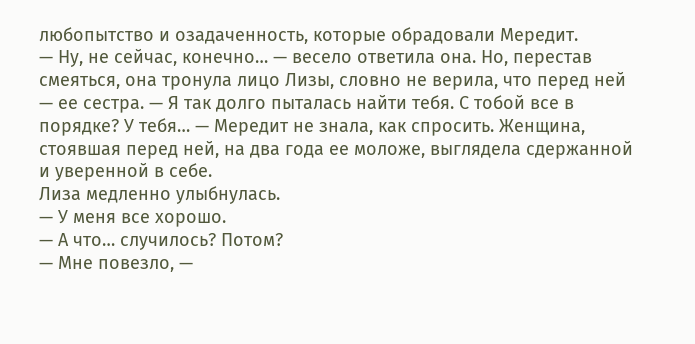любопытство и озадаченность, которые обрадовали Мередит.
— Ну, не сейчас, конечно… — весело ответила она. Но, перестав смеяться, она тронула лицо Лизы, словно не верила, что перед ней — ее сестра. — Я так долго пыталась найти тебя. С тобой все в порядке? У тебя… — Мередит не знала, как спросить. Женщина, стоявшая перед ней, на два года ее моложе, выглядела сдержанной и уверенной в себе.
Лиза медленно улыбнулась.
— У меня все хорошо.
— А что… случилось? Потом?
— Мне повезло, —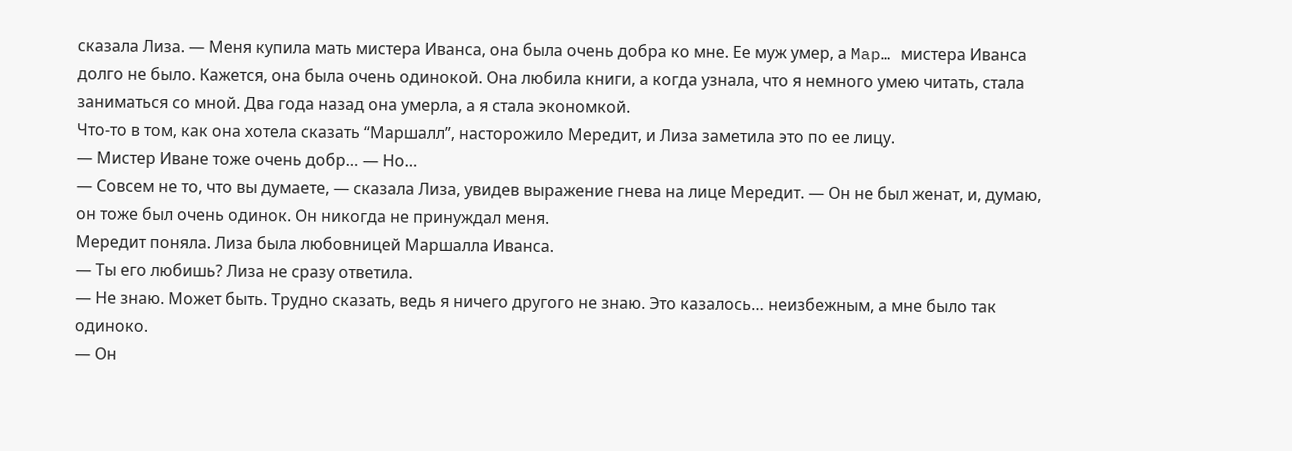сказала Лиза. — Меня купила мать мистера Иванса, она была очень добра ко мне. Ее муж умер, а Map… мистера Иванса долго не было. Кажется, она была очень одинокой. Она любила книги, а когда узнала, что я немного умею читать, стала заниматься со мной. Два года назад она умерла, а я стала экономкой.
Что-то в том, как она хотела сказать “Маршалл”, насторожило Мередит, и Лиза заметила это по ее лицу.
— Мистер Иване тоже очень добр… — Но…
— Совсем не то, что вы думаете, — сказала Лиза, увидев выражение гнева на лице Мередит. — Он не был женат, и, думаю, он тоже был очень одинок. Он никогда не принуждал меня.
Мередит поняла. Лиза была любовницей Маршалла Иванса.
— Ты его любишь? Лиза не сразу ответила.
— Не знаю. Может быть. Трудно сказать, ведь я ничего другого не знаю. Это казалось… неизбежным, а мне было так одиноко.
— Он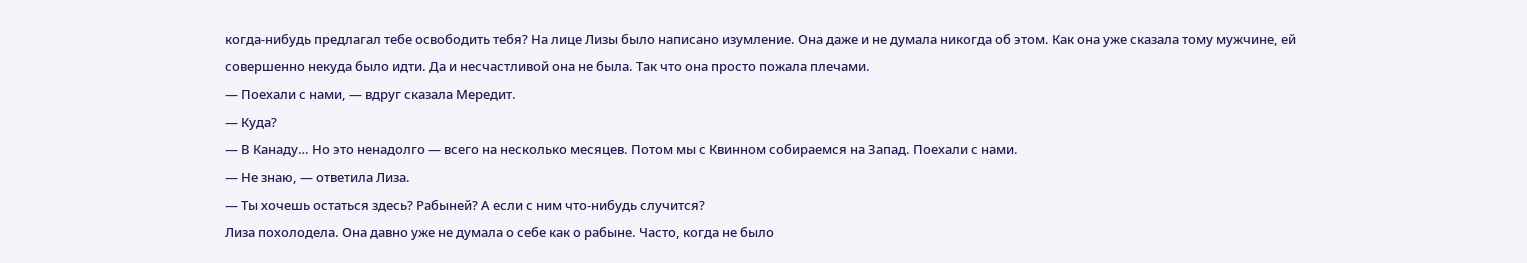когда-нибудь предлагал тебе освободить тебя? На лице Лизы было написано изумление. Она даже и не думала никогда об этом. Как она уже сказала тому мужчине, ей совершенно некуда было идти. Да и несчастливой она не была. Так что она просто пожала плечами.
— Поехали с нами, — вдруг сказала Мередит.
— Куда?
— В Канаду… Но это ненадолго — всего на несколько месяцев. Потом мы с Квинном собираемся на Запад. Поехали с нами.
— Не знаю, — ответила Лиза.
— Ты хочешь остаться здесь? Рабыней? А если с ним что-нибудь случится?
Лиза похолодела. Она давно уже не думала о себе как о рабыне. Часто, когда не было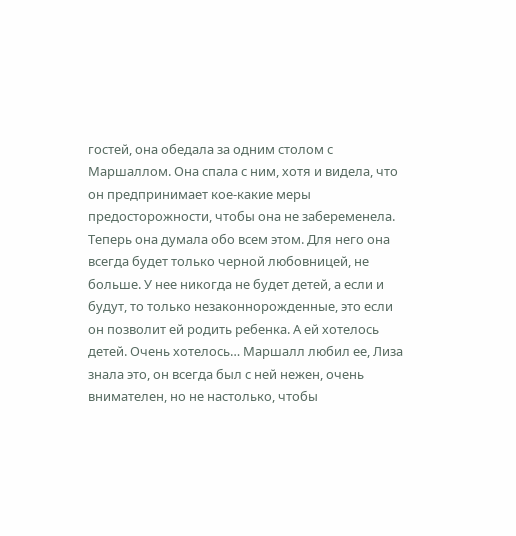гостей, она обедала за одним столом с Маршаллом. Она спала с ним, хотя и видела, что он предпринимает кое-какие меры предосторожности, чтобы она не забеременела. Теперь она думала обо всем этом. Для него она всегда будет только черной любовницей, не больше. У нее никогда не будет детей, а если и будут, то только незаконнорожденные, это если он позволит ей родить ребенка. А ей хотелось детей. Очень хотелось… Маршалл любил ее, Лиза знала это, он всегда был с ней нежен, очень внимателен, но не настолько, чтобы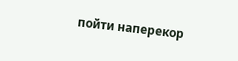пойти наперекор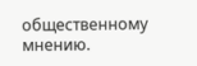общественному мнению.